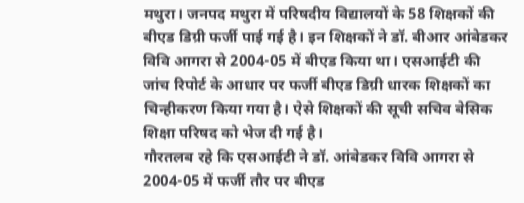मथुरा। जनपद मथुरा में परिषदीय विद्यालयों के 58 शिक्षकों की बीएड डिग्री फर्जी पाई गई है। इन शिक्षकों ने डॉ. बीआर आंबेडकर विवि आगरा से 2004-05 में बीएड किया था। एसआईटी की जांच रिपोर्ट के आधार पर फर्जी बीएड डिग्री धारक शिक्षकों का चिन्हीकरण किया गया है। ऐसे शिक्षकों की सूची सचिव बेसिक शिक्षा परिषद को भेज दी गई है।
गौरतलब रहे कि एसआईटी ने डॉ. आंबेडकर विवि आगरा से 2004-05 में फर्जी तौर पर बीएड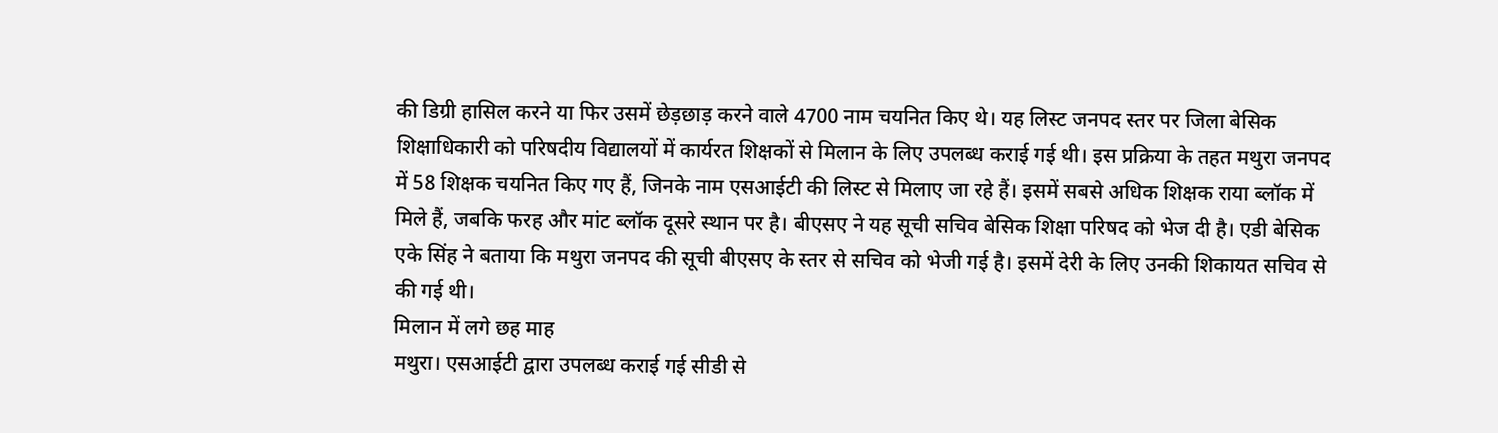की डिग्री हासिल करने या फिर उसमें छेड़छाड़ करने वाले 4700 नाम चयनित किए थे। यह लिस्ट जनपद स्तर पर जिला बेसिक शिक्षाधिकारी को परिषदीय विद्यालयों में कार्यरत शिक्षकों से मिलान के लिए उपलब्ध कराई गई थी। इस प्रक्रिया के तहत मथुरा जनपद में 58 शिक्षक चयनित किए गए हैं, जिनके नाम एसआईटी की लिस्ट से मिलाए जा रहे हैं। इसमें सबसे अधिक शिक्षक राया ब्लॉक में मिले हैं, जबकि फरह और मांट ब्लॉक दूसरे स्थान पर है। बीएसए ने यह सूची सचिव बेसिक शिक्षा परिषद को भेज दी है। एडी बेसिक एके सिंह ने बताया कि मथुरा जनपद की सूची बीएसए के स्तर से सचिव को भेजी गई है। इसमें देरी के लिए उनकी शिकायत सचिव से की गई थी।
मिलान में लगे छह माह
मथुरा। एसआईटी द्वारा उपलब्ध कराई गई सीडी से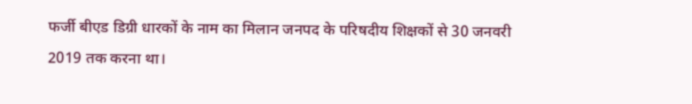फर्जी बीएड डिग्री धारकों के नाम का मिलान जनपद के परिषदीय शिक्षकों से 30 जनवरी 2019 तक करना था।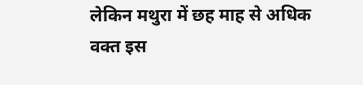लेकिन मथुरा में छह माह से अधिक वक्त इस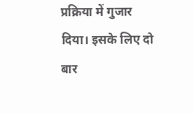प्रक्रिया में गुजार दिया। इसके लिए दो बार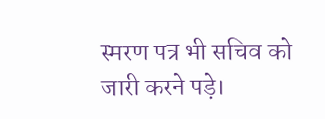स्मरण पत्र भी सचिव को जारी करने पड़े।